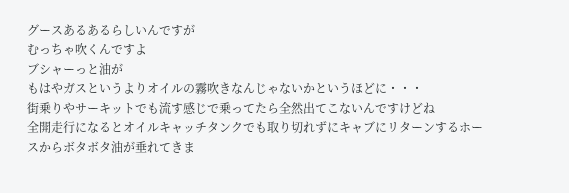グースあるあるらしいんですが
むっちゃ吹くんですよ
ブシャーっと油が
もはやガスというよりオイルの霧吹きなんじゃないかというほどに・・・
街乗りやサーキットでも流す感じで乗ってたら全然出てこないんですけどね
全開走行になるとオイルキャッチタンクでも取り切れずにキャブにリターンするホースからボタボタ油が垂れてきま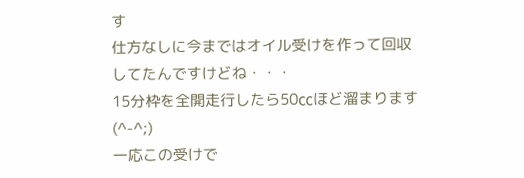す
仕方なしに今まではオイル受けを作って回収してたんですけどね・・・
15分枠を全開走行したら50㏄ほど溜まります(^-^;)
一応この受けで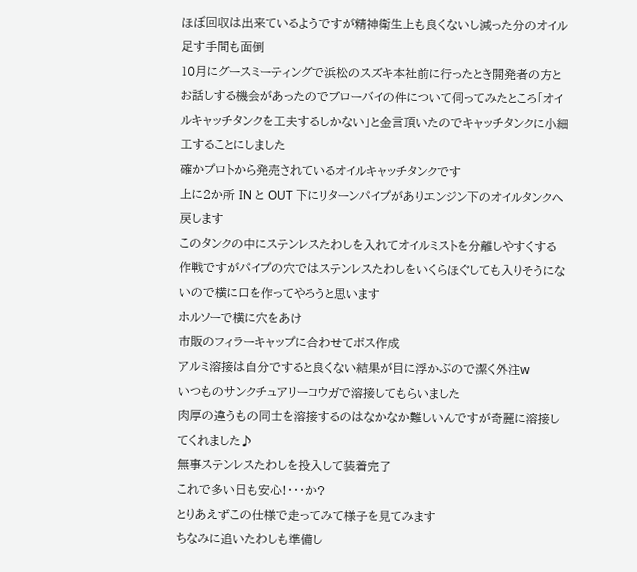ほぼ回収は出来ているようですが精神衛生上も良くないし減った分のオイル足す手間も面倒
10月にグースミーティングで浜松のスズキ本社前に行ったとき開発者の方とお話しする機会があったのでブローバイの件について伺ってみたところ「オイルキャッチタンクを工夫するしかない」と金言頂いたのでキャッチタンクに小細工することにしました
確かプロトから発売されているオイルキャッチタンクです
上に2か所 IN と OUT 下にリターンパイプがありエンジン下のオイルタンクへ戻します
このタンクの中にステンレスたわしを入れてオイルミストを分離しやすくする作戦ですがパイプの穴ではステンレスたわしをいくらほぐしても入りそうにないので横に口を作ってやろうと思います
ホルソーで横に穴をあけ
市販のフィラーキャップに合わせてボス作成
アルミ溶接は自分ですると良くない結果が目に浮かぶので潔く外注w
いつものサンクチュアリーコウガで溶接してもらいました
肉厚の違うもの同士を溶接するのはなかなか難しいんですが奇麗に溶接してくれました♪
無事ステンレスたわしを投入して装着完了
これで多い日も安心!・・・か?
とりあえずこの仕様で走ってみて様子を見てみます
ちなみに追いたわしも準備し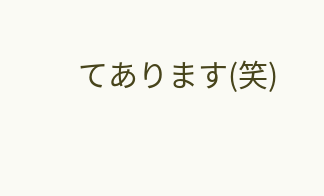てあります(笑)